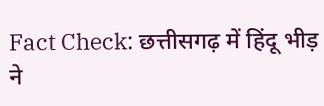Fact Check: छत्तीसगढ़ में हिंदू भीड़ ने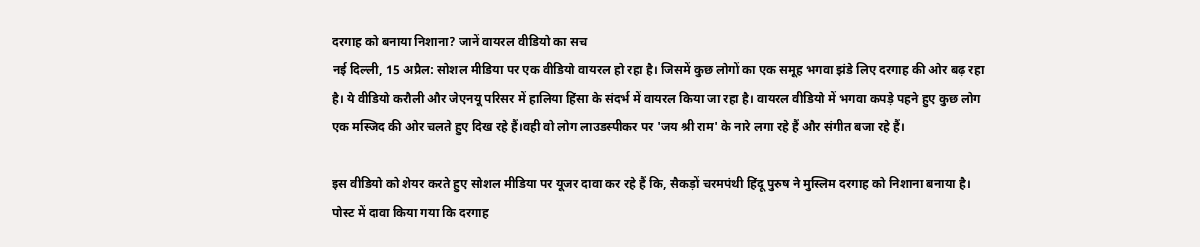दरगाह को बनाया निशाना? जानें वायरल वीडियो का सच
नई दिल्ली, 15 अप्रैल: सोशल मीडिया पर एक वीडियो वायरल हो रहा है। जिसमें कुछ लोगों का एक समूह भगवा झंडे लिए दरगाह की ओर बढ़ रहा है। ये वीडियो करौली और जेएनयू परिसर में हालिया हिंसा के संदर्भ में वायरल किया जा रहा है। वायरल वीडियो में भगवा कपड़े पहने हुए कुछ लोग एक मस्जिद की ओर चलते हुए दिख रहे हैं।वही वो लोग लाउडस्पीकर पर 'जय श्री राम' के नारे लगा रहे हैं और संगीत बजा रहे हैं।

इस वीडियो को शेयर करते हुए सोशल मीडिया पर यूजर दावा कर रहे हैं कि, सैकड़ों चरमपंथी हिंदू पुरुष ने मुस्लिम दरगाह को निशाना बनाया है। पोस्ट में दावा किया गया कि दरगाह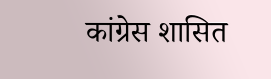कांग्रेस शासित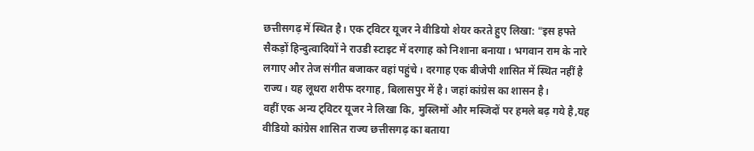छत्तीसगढ़ में स्थित है। एक ट्विटर यूजर ने वीडियो शेयर करते हुए लिखा: "इस हफ्ते सैकड़ों हिन्दुत्वादियों ने राउडी स्टाइट में दरगाह को निशाना बनाया। भगवान राम के नारे लगाए और तेज संगीत बजाकर वहां पहुंचे। दरगाह एक बीजेपी शासित में स्थित नहीं है राज्य। यह लूथरा शरीफ दरगाह, बिलासपुर में है। जहां कांग्रेस का शासन है।
वहीं एक अन्य ट्विटर यूजर ने लिखा कि, मुस्लिमों और मस्जिदों पर हमले बढ़ गये है,यह वीडियो कांग्रेस शासित राज्य छत्तीसगढ़ का बताया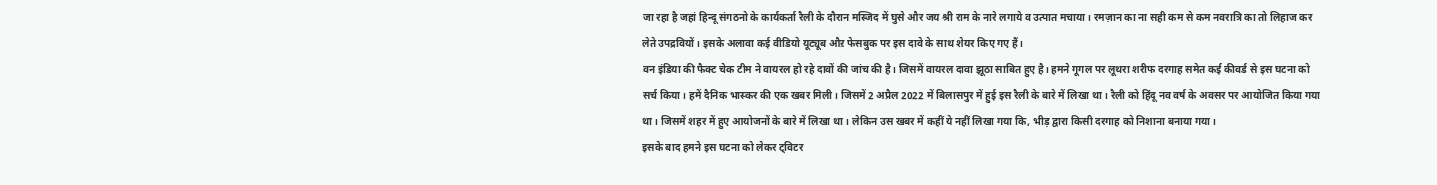जा रहा है जहां हिन्दू संगठनो के कार्यकर्ता रैली के दौरान मस्जिद में घुसे और जय श्री राम के नारे लगाये व उत्पात मचाया। रमज़ान का ना सही कम से कम नवरात्रि का तो लिहाज कर लेते उपद्रवियों। इसके अलावा कई वीडियो यूट्यूब औऱ फेसबुक पर इस दावे के साथ शेयर किए गए हैं।
वन इंडिया की फैक्ट चेक टीम ने वायरल हो रहे दावों की जांच की है। जिसमें वायरल दावा झूठा साबित हुए है। हमने गूगल पर लूथरा शरीफ दरगाह समेत कई कीवर्ड से इस घटना को सर्च किया। हमें दैनिक भास्कर की एक खबर मिली। जिसमें 2 अप्रैल 2022 में बिलासपुर में हुई इस रैली के बारे में लिखा था। रैली को हिंदू नव वर्ष के अवसर पर आयोजित किया गया था। जिसमें शहर में हुए आयोजनों के बारे में लिखा था। लेकिन उस खबर में कहीं ये नहीं लिखा गया कि, भीड़ द्वारा किसी दरगाह को निशाना बनाया गया।
इसके बाद हमने इस घटना को लेकर ट्विटर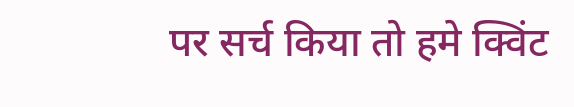पर सर्च किया तो हमे क्विंट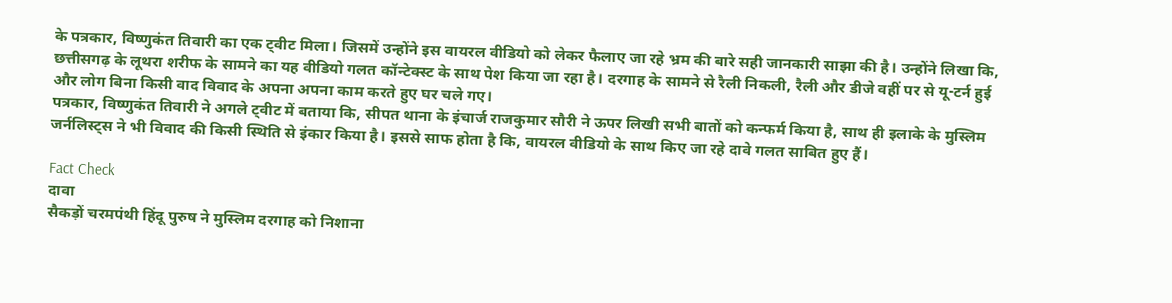के पत्रकार, विष्णुकंत तिवारी का एक ट्वीट मिला। जिसमें उन्होंने इस वायरल वीडियो को लेकर फैलाए जा रहे भ्रम की बारे सही जानकारी साझा की है। उन्होंने लिखा कि, छत्तीसगढ़ के लूथरा शरीफ के सामने का यह वीडियो गलत कॉन्टेक्स्ट के साथ पेश किया जा रहा है। दरगाह के सामने से रैली निकली, रैली और डीजे वहीं पर से यू-टर्न हुई और लोग बिना किसी वाद विवाद के अपना अपना काम करते हुए घर चले गए।
पत्रकार, विष्णुकंत तिवारी ने अगले ट्वीट में बताया कि, सीपत थाना के इंचार्ज राजकुमार सौरी ने ऊपर लिखी सभी बातों को कन्फर्म किया है, साथ ही इलाके के मुस्लिम जर्नलिस्ट्स ने भी विवाद की किसी स्थिति से इंकार किया है। इससे साफ होता है कि, वायरल वीडियो के साथ किए जा रहे दावे गलत साबित हुए हैं।

Fact Check
दावा
सैकड़ों चरमपंथी हिंदू पुरुष ने मुस्लिम दरगाह को निशाना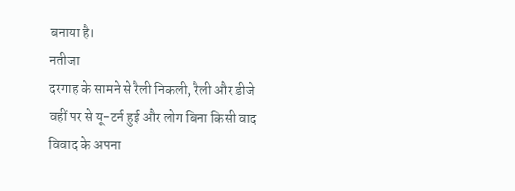बनाया है।
नतीजा
दरगाह के सामने से रैली निकली, रैली और डीजे वहीं पर से यू-टर्न हुई और लोग बिना किसी वाद विवाद के अपना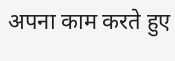अपना काम करते हुए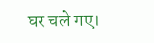घर चले गए।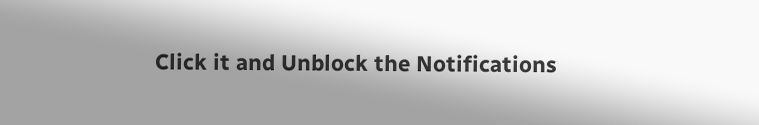Click it and Unblock the Notifications